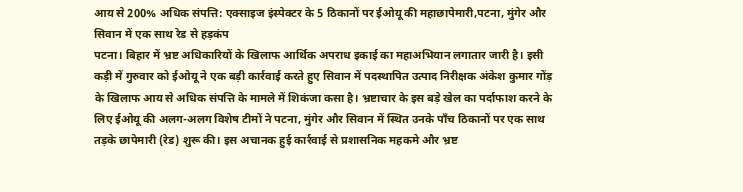आय से 200% अधिक संपत्ति: एक्साइज इंस्पेक्टर के 5 ठिकानों पर ईओयू की महाछापेमारी,पटना, मुंगेर और सिवान में एक साथ रेड से हड़कंप
पटना। बिहार में भ्रष्ट अधिकारियों के खिलाफ आर्थिक अपराध इकाई का महाअभियान लगातार जारी है। इसी कड़ी में गुरुवार को ईओयू ने एक बड़ी कार्रवाई करते हुए सिवान में पदस्थापित उत्पाद निरीक्षक अंकेश कुमार गोंड़ के खिलाफ आय से अधिक संपत्ति के मामले में शिकंजा कसा है। भ्रष्टाचार के इस बड़े खेल का पर्दाफाश करने के लिए ईओयू की अलग-अलग विशेष टीमों ने पटना, मुंगेर और सिवान में स्थित उनके पाँच ठिकानों पर एक साथ तड़के छापेमारी (रेड) शुरू की। इस अचानक हुई कार्रवाई से प्रशासनिक महकमे और भ्रष्ट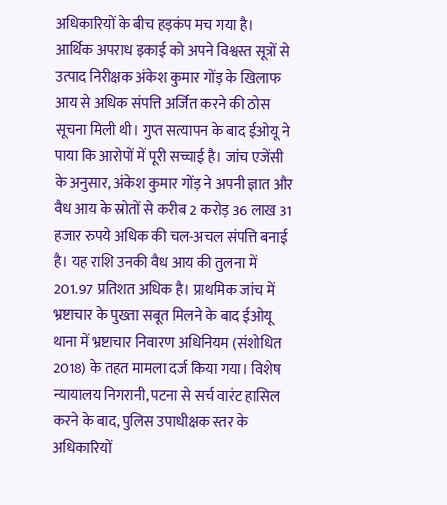अधिकारियों के बीच हड़कंप मच गया है।
आर्थिक अपराध इकाई को अपने विश्वस्त सूत्रों से उत्पाद निरीक्षक अंकेश कुमार गोंड़ के खिलाफ आय से अधिक संपत्ति अर्जित करने की ठोस सूचना मिली थी। गुप्त सत्यापन के बाद ईओयू ने पाया कि आरोपों में पूरी सच्चाई है। जांच एजेंसी के अनुसार, अंकेश कुमार गोंड़ ने अपनी ज्ञात और वैध आय के स्रोतों से करीब 2 करोड़ 36 लाख 31 हजार रुपये अधिक की चल-अचल संपत्ति बनाई है। यह राशि उनकी वैध आय की तुलना में 201.97 प्रतिशत अधिक है। प्राथमिक जांच में भ्रष्टाचार के पुख्ता सबूत मिलने के बाद ईओयू थाना में भ्रष्टाचार निवारण अधिनियम (संशोधित 2018) के तहत मामला दर्ज किया गया। विशेष न्यायालय निगरानी, पटना से सर्च वारंट हासिल करने के बाद, पुलिस उपाधीक्षक स्तर के अधिकारियों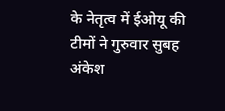के नेतृत्व में ईओयू की टीमों ने गुरुवार सुबह अंकेश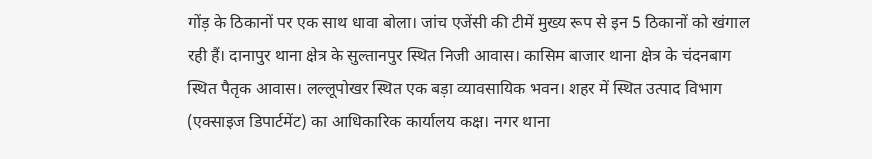गोंड़ के ठिकानों पर एक साथ धावा बोला। जांच एजेंसी की टीमें मुख्य रूप से इन 5 ठिकानों को खंगाल रही हैं। दानापुर थाना क्षेत्र के सुल्तानपुर स्थित निजी आवास। कासिम बाजार थाना क्षेत्र के चंदनबाग स्थित पैतृक आवास। लल्लूपोखर स्थित एक बड़ा व्यावसायिक भवन। शहर में स्थित उत्पाद विभाग (एक्साइज डिपार्टमेंट) का आधिकारिक कार्यालय कक्ष। नगर थाना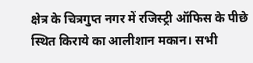क्षेत्र के चित्रगुप्त नगर में रजिस्ट्री ऑफिस के पीछे स्थित किराये का आलीशान मकान। सभी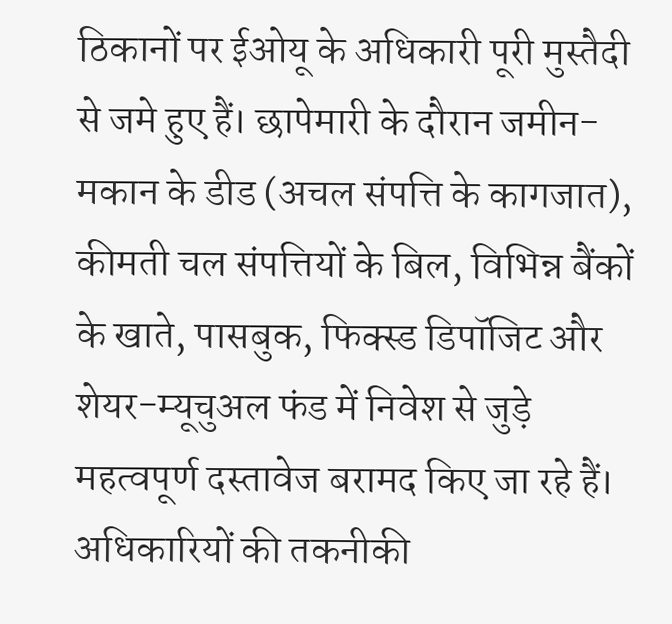ठिकानों पर ईओयू के अधिकारी पूरी मुस्तैदी से जमे हुए हैं। छापेमारी के दौरान जमीन-मकान के डीड (अचल संपत्ति के कागजात), कीमती चल संपत्तियों के बिल, विभिन्न बैंकों के खाते, पासबुक, फिक्स्ड डिपॉजिट और शेयर-म्यूचुअल फंड में निवेश से जुड़े महत्वपूर्ण दस्तावेज बरामद किए जा रहे हैं। अधिकारियों की तकनीकी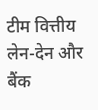टीम वित्तीय लेन-देन और बैंक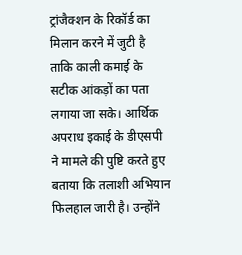ट्रांजैक्शन के रिकॉर्ड का मिलान करने में जुटी है ताकि काली कमाई के सटीक आंकड़ों का पता लगाया जा सके। आर्थिक अपराध इकाई के डीएसपी ने मामले की पुष्टि करते हुए बताया कि तलाशी अभियान फिलहाल जारी है। उन्होंने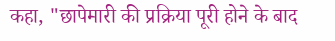कहा, "छापेमारी की प्रक्रिया पूरी होने के बाद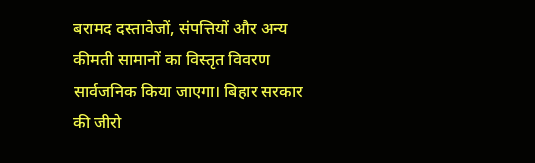बरामद दस्तावेजों, संपत्तियों और अन्य कीमती सामानों का विस्तृत विवरण सार्वजनिक किया जाएगा। बिहार सरकार की जीरो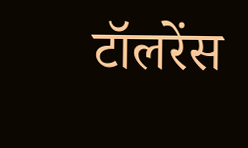टॉलरेंस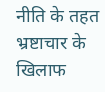नीति के तहत भ्रष्टाचार के खिलाफ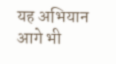यह अभियान आगे भी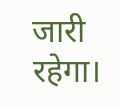जारी रहेगा।